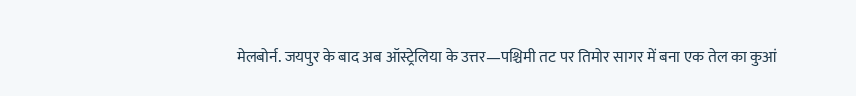मेलबोर्न. जयपुर के बाद अब ऑस्ट्रेलिया के उत्तर—पश्चिमी तट पर तिमोर सागर में बना एक तेल का कुआं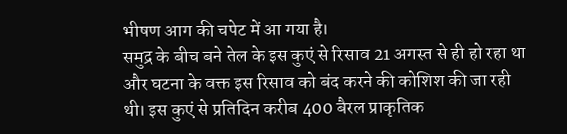भीषण आग की चपेट में आ गया है।
समुद्र के बीच बने तेल के इस कुएं से रिसाव 21 अगस्त से ही हो रहा था और घटना के वक्त इस रिसाव को बंद करने की कोशिश की जा रही थी। इस कुएं से प्रतिदिन करीब 400 बैरल प्राकृतिक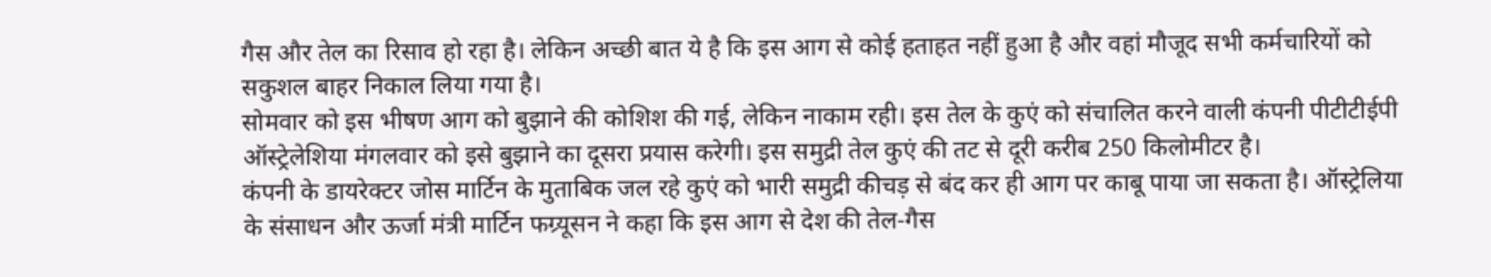गैस और तेल का रिसाव हो रहा है। लेकिन अच्छी बात ये है कि इस आग से कोई हताहत नहीं हुआ है और वहां मौजूद सभी कर्मचारियों को सकुशल बाहर निकाल लिया गया है।
सोमवार को इस भीषण आग को बुझाने की कोशिश की गई, लेकिन नाकाम रही। इस तेल के कुएं को संचालित करने वाली कंपनी पीटीटीईपी ऑस्ट्रेलेशिया मंगलवार को इसे बुझाने का दूसरा प्रयास करेगी। इस समुद्री तेल कुएं की तट से दूरी करीब 250 किलोमीटर है।
कंपनी के डायरेक्टर जोस मार्टिन के मुताबिक जल रहे कुएं को भारी समुद्री कीचड़ से बंद कर ही आग पर काबू पाया जा सकता है। ऑस्ट्रेलिया के संसाधन और ऊर्जा मंत्री मार्टिन फग्र्यूसन ने कहा कि इस आग से देश की तेल-गैस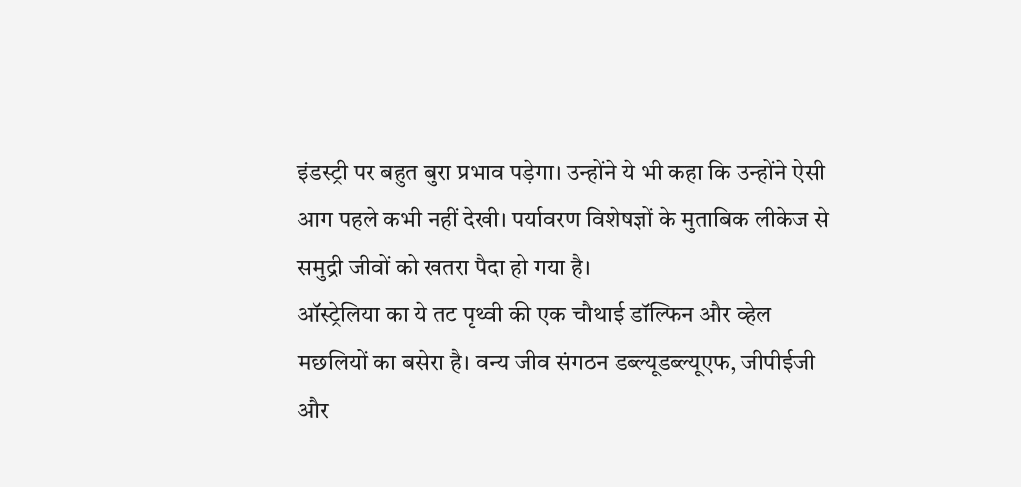इंडस्ट्री पर बहुत बुरा प्रभाव पड़ेगा। उन्होंने ये भी कहा कि उन्होंने ऐसी आग पहले कभी नहीं देखी। पर्यावरण विशेषज्ञों के मुताबिक लीकेज से समुद्री जीवों को खतरा पैदा हो गया है।
ऑस्ट्रेलिया का ये तट पृथ्वी की एक चौथाई डॉल्फिन और व्हेल मछलियों का बसेरा है। वन्य जीव संगठन डब्ल्यूडब्ल्यूएफ, जीपीईजी और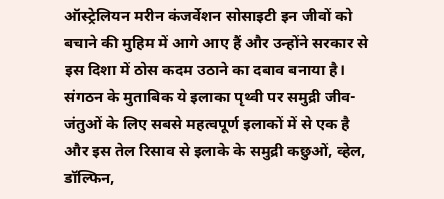ऑस्ट्रेलियन मरीन कंजर्वेशन सोसाइटी इन जीवों को बचाने की मुहिम में आगे आए हैं और उन्होंने सरकार से इस दिशा में ठोस कदम उठाने का दबाव बनाया है। संगठन के मुताबिक ये इलाका पृथ्वी पर समुद्री जीव-जंतुओं के लिए सबसे महत्वपूर्ण इलाकों में से एक है और इस तेल रिसाव से इलाके के समुद्री कछुओं, व्हेल, डॉल्फिन,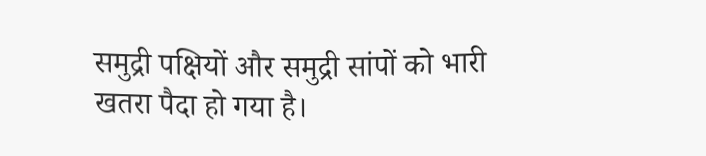समुद्री पक्षियों और समुद्री सांपों को भारी खतरा पैदा हो गया है।